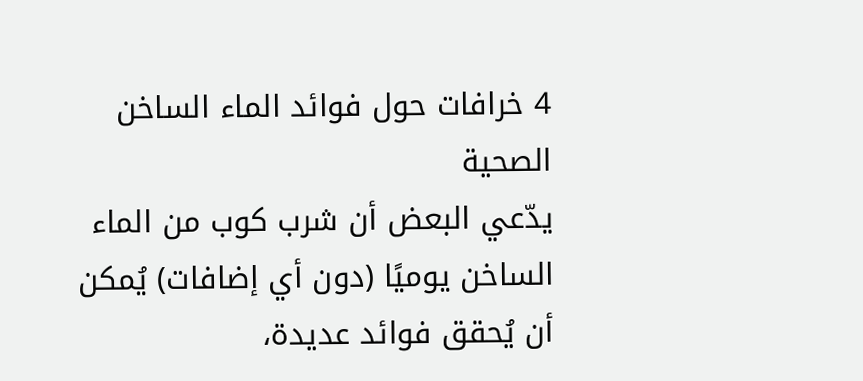4 خرافات حول فوائد الماء الساخن الصحية
يدّعي البعض أن شرب كوب من الماء الساخن يوميًا (دون أي إضافات) يُمكن أن يُحقق فوائد عديدة،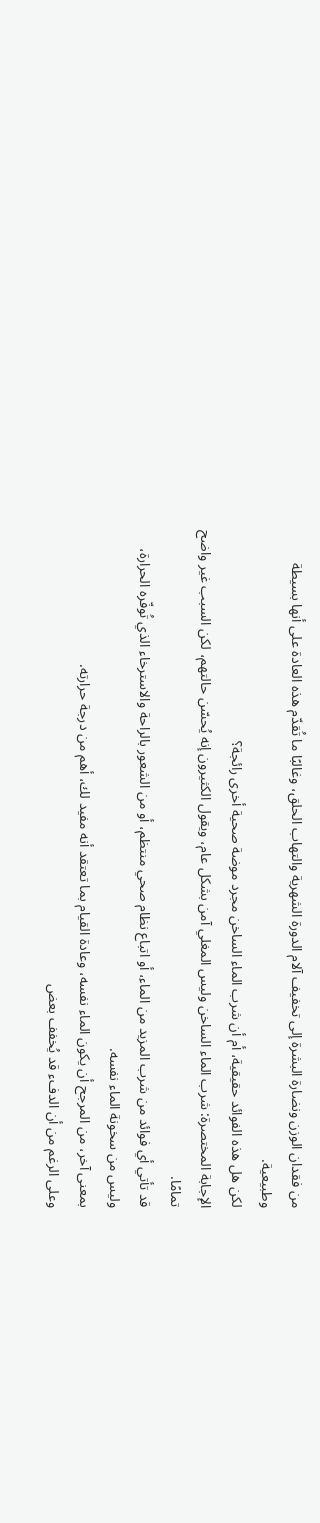من فقدان الوزن ونضارة البشرة إلى تخفيف آلام الدورة الشهرية والتهاب الحلق، وغالبًا ما تُقدّم هذه العادة على أنها بسيطة وطبيعية.
لكن هل هذه الفوائد حقيقية، أم أن شرب الماء الساخن مجرد موضة صحية أخرى رائجة؟
الإجابة المختصرة: شرب الماء الساخن وليس المغلي آمن بشكل عام، ويقول الكثيرون إنه يُحسّن حالتهم، لكن السبب غير واضح تمامًا.
قد تأتي أي فوائد من شرب المزيد من الماء، أو اتباع نظام صحي منتظم، أو من الشعور بالراحة والاسترخاء الذي تُوفّره الحرارة، وليس من سخونة الماء نفسه.
بمعنى آخر، من المرجح أن يكون الماء نفسه، وعادة القيام بما تعتقد أنه مفيد لك، أهم من درجة حرارته.
وعلى الرغم من أن الدفء قد يُخفف بعض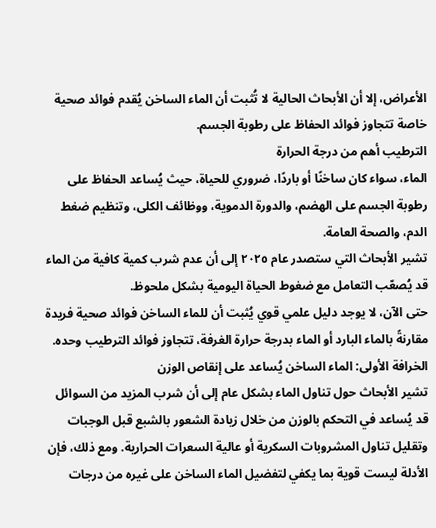الأعراض، إلا أن الأبحاث الحالية لا تُثبت أن الماء الساخن يُقدم فوائد صحية خاصة تتجاوز فوائد الحفاظ على رطوبة الجسم.
الترطيب أهم من درجة الحرارة
الماء، سواء كان ساخنًا أو باردًا، ضروري للحياة، حيث يُساعد الحفاظ على رطوبة الجسم على الهضم، والدورة الدموية، ووظائف الكلى، وتنظيم ضغط الدم، والصحة العامة.
تشير الأبحاث التي ستصدر عام ٢٠٢٥ إلى أن عدم شرب كمية كافية من الماء قد يُصعّب التعامل مع ضغوط الحياة اليومية بشكل ملحوظ.
حتى الآن، لا يوجد دليل علمي قوي يُثبت أن للماء الساخن فوائد صحية فريدة مقارنةً بالماء البارد أو الماء بدرجة حرارة الغرفة، تتجاوز فوائد الترطيب وحده.
الخرافة الأولى: الماء الساخن يُساعد على إنقاص الوزن
تشير الأبحاث حول تناول الماء بشكل عام إلى أن شرب المزيد من السوائل قد يُساعد في التحكم بالوزن من خلال زيادة الشعور بالشبع قبل الوجبات وتقليل تناول المشروبات السكرية أو عالية السعرات الحرارية. ومع ذلك، فإن الأدلة ليست قوية بما يكفي لتفضيل الماء الساخن على غيره من درجات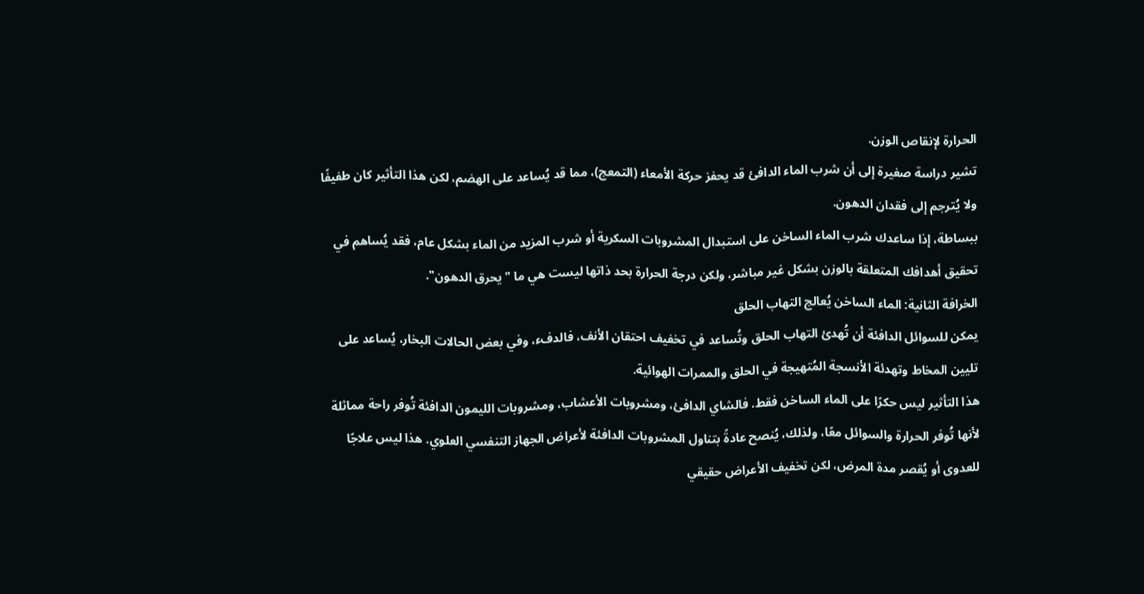الحرارة لإنقاص الوزن.
تشير دراسة صغيرة إلى أن شرب الماء الدافئ قد يحفز حركة الأمعاء (التمعج)، مما قد يُساعد على الهضم، لكن هذا التأثير كان طفيفًا ولا يُترجم إلى فقدان الدهون.
ببساطة، إذا ساعدك شرب الماء الساخن على استبدال المشروبات السكرية أو شرب المزيد من الماء بشكل عام، فقد يُساهم في تحقيق أهدافك المتعلقة بالوزن بشكل غير مباشر، ولكن درجة الحرارة بحد ذاتها ليست هي ما "يحرق الدهون".
الخرافة الثانية: الماء الساخن يُعالج التهاب الحلق
يمكن للسوائل الدافئة أن تُهدئ التهاب الحلق وتُساعد في تخفيف احتقان الأنف، فالدفء، وفي بعض الحالات البخار، يُساعد على تليين المخاط وتهدئة الأنسجة المُتهيجة في الحلق والممرات الهوائية.
هذا التأثير ليس حكرًا على الماء الساخن فقط. فالشاي الدافئ، ومشروبات الأعشاب، ومشروبات الليمون الدافئة تُوفر راحة مماثلة لأنها تُوفر الحرارة والسوائل معًا، ولذلك، يُنصح عادةً بتناول المشروبات الدافئة لأعراض الجهاز التنفسي العلوي. هذا ليس علاجًا للعدوى أو يُقصر مدة المرض، لكن تخفيف الأعراض حقيقي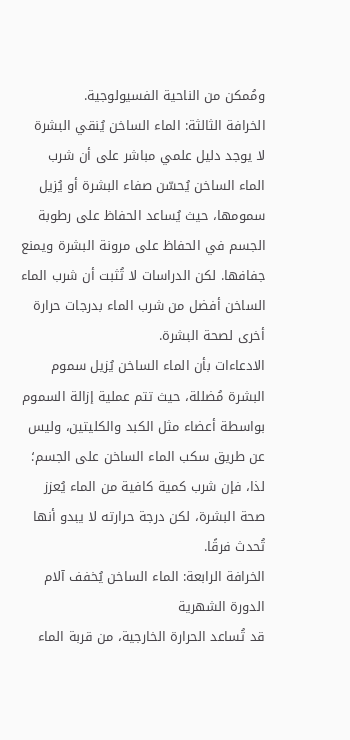ومُمكن من الناحية الفسيولوجية.
الخرافة الثالثة: الماء الساخن يُنقي البشرة
لا يوجد دليل علمي مباشر على أن شرب الماء الساخن يُحسّن صفاء البشرة أو يُزيل سمومها، حيث يُساعد الحفاظ على رطوبة الجسم في الحفاظ على مرونة البشرة ويمنع جفافها. لكن الدراسات لا تُثبت أن شرب الماء الساخن أفضل من شرب الماء بدرجات حرارة أخرى لصحة البشرة.
الادعاءات بأن الماء الساخن يُزيل سموم البشرة مُضللة، حيث تتم عملية إزالة السموم بواسطة أعضاء مثل الكبد والكليتين، وليس عن طريق سكب الماء الساخن على الجسم؛ لذا، فإن شرب كمية كافية من الماء يُعزز صحة البشرة، لكن درجة حرارته لا يبدو أنها تُحدث فرقًا.
الخرافة الرابعة: الماء الساخن يُخفف آلام الدورة الشهرية
قد تُساعد الحرارة الخارجية، من قربة الماء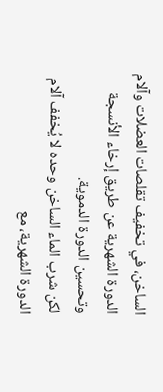الساخن، في تخفيف تقلصات العضلات وآلام الدورة الشهرية عن طريق إرخاء الأنسجة وتحسين الدورة الدموية.
لكن شرب الماء الساخن وحده لا يُخفف آلام الدورة الشهرية، مع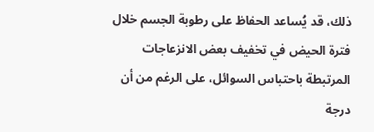ذلك، قد يُساعد الحفاظ على رطوبة الجسم خلال فترة الحيض في تخفيف بعض الانزعاجات المرتبطة باحتباس السوائل، على الرغم من أن درجة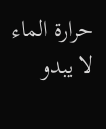حرارة الماء لا يبدو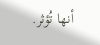أنها تُؤثر.